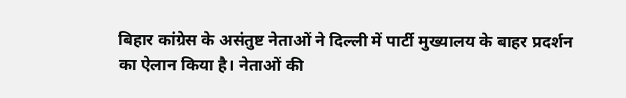बिहार कांग्रेस के असंतुष्ट नेताओं ने दिल्ली में पार्टी मुख्यालय के बाहर प्रदर्शन का ऐलान किया है। नेताओं की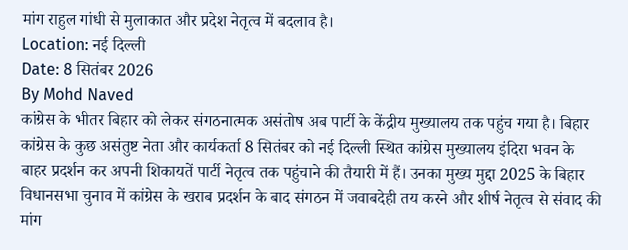मांग राहुल गांधी से मुलाकात और प्रदेश नेतृत्व में बदलाव है।
Location: नई दिल्ली
Date: 8 सितंबर 2026
By Mohd Naved
कांग्रेस के भीतर बिहार को लेकर संगठनात्मक असंतोष अब पार्टी के केंद्रीय मुख्यालय तक पहुंच गया है। बिहार कांग्रेस के कुछ असंतुष्ट नेता और कार्यकर्ता 8 सितंबर को नई दिल्ली स्थित कांग्रेस मुख्यालय इंदिरा भवन के बाहर प्रदर्शन कर अपनी शिकायतें पार्टी नेतृत्व तक पहुंचाने की तैयारी में हैं। उनका मुख्य मुद्दा 2025 के बिहार विधानसभा चुनाव में कांग्रेस के खराब प्रदर्शन के बाद संगठन में जवाबदेही तय करने और शीर्ष नेतृत्व से संवाद की मांग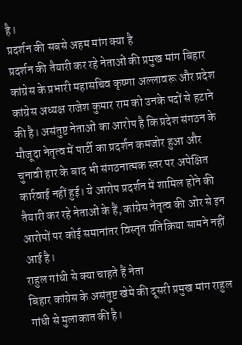है।
प्रदर्शन की सबसे अहम मांग क्या है
प्रदर्शन की तैयारी कर रहे नेताओं की प्रमुख मांग बिहार कांग्रेस के प्रभारी महासचिव कृष्णा अल्लावरू और प्रदेश कांग्रेस अध्यक्ष राजेश कुमार राम को उनके पदों से हटाने की है। असंतुष्ट नेताओं का आरोप है कि प्रदेश संगठन के मौजूदा नेतृत्व में पार्टी का प्रदर्शन कमजोर हुआ और चुनावी हार के बाद भी संगठनात्मक स्तर पर अपेक्षित कार्रवाई नहीं हुई। ये आरोप प्रदर्शन में शामिल होने की तैयारी कर रहे नेताओं के हैं, कांग्रेस नेतृत्व की ओर से इन आरोपों पर कोई समानांतर विस्तृत प्रतिक्रिया सामने नहीं आई है।
राहुल गांधी से क्या चाहते हैं नेता
बिहार कांग्रेस के असंतुष्ट खेमे की दूसरी प्रमुख मांग राहुल गांधी से मुलाकात की है।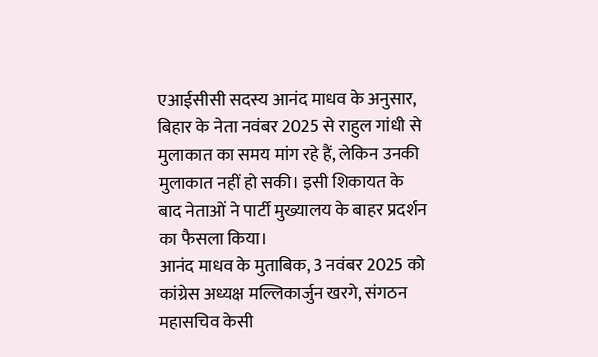एआईसीसी सदस्य आनंद माधव के अनुसार, बिहार के नेता नवंबर 2025 से राहुल गांधी से मुलाकात का समय मांग रहे हैं, लेकिन उनकी मुलाकात नहीं हो सकी। इसी शिकायत के बाद नेताओं ने पार्टी मुख्यालय के बाहर प्रदर्शन का फैसला किया।
आनंद माधव के मुताबिक, 3 नवंबर 2025 को कांग्रेस अध्यक्ष मल्लिकार्जुन खरगे, संगठन महासचिव केसी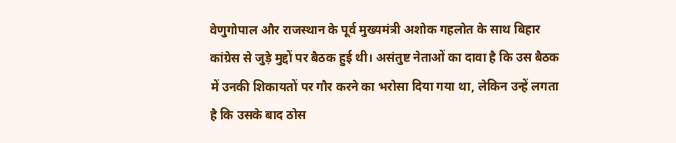वेणुगोपाल और राजस्थान के पूर्व मुख्यमंत्री अशोक गहलोत के साथ बिहार कांग्रेस से जुड़े मुद्दों पर बैठक हुई थी। असंतुष्ट नेताओं का दावा है कि उस बैठक में उनकी शिकायतों पर गौर करने का भरोसा दिया गया था, लेकिन उन्हें लगता है कि उसके बाद ठोस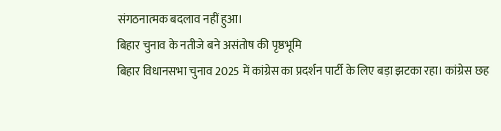संगठनात्मक बदलाव नहीं हुआ।
बिहार चुनाव के नतीजे बने असंतोष की पृष्ठभूमि
बिहार विधानसभा चुनाव 2025 में कांग्रेस का प्रदर्शन पार्टी के लिए बड़ा झटका रहा। कांग्रेस छह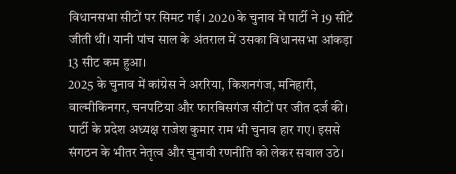विधानसभा सीटों पर सिमट गई। 2020 के चुनाव में पार्टी ने 19 सीटें जीती थीं। यानी पांच साल के अंतराल में उसका विधानसभा आंकड़ा 13 सीट कम हुआ।
2025 के चुनाव में कांग्रेस ने अररिया, किशनगंज, मनिहारी, वाल्मीकिनगर, चनपटिया और फारबिसगंज सीटों पर जीत दर्ज की। पार्टी के प्रदेश अध्यक्ष राजेश कुमार राम भी चुनाव हार गए। इससे संगठन के भीतर नेतृत्व और चुनावी रणनीति को लेकर सवाल उठे।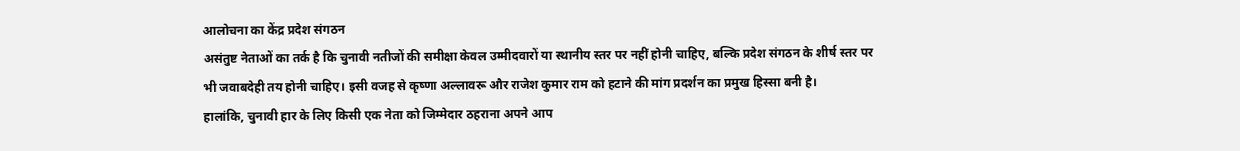आलोचना का केंद्र प्रदेश संगठन
असंतुष्ट नेताओं का तर्क है कि चुनावी नतीजों की समीक्षा केवल उम्मीदवारों या स्थानीय स्तर पर नहीं होनी चाहिए, बल्कि प्रदेश संगठन के शीर्ष स्तर पर भी जवाबदेही तय होनी चाहिए। इसी वजह से कृष्णा अल्लावरू और राजेश कुमार राम को हटाने की मांग प्रदर्शन का प्रमुख हिस्सा बनी है।
हालांकि, चुनावी हार के लिए किसी एक नेता को जिम्मेदार ठहराना अपने आप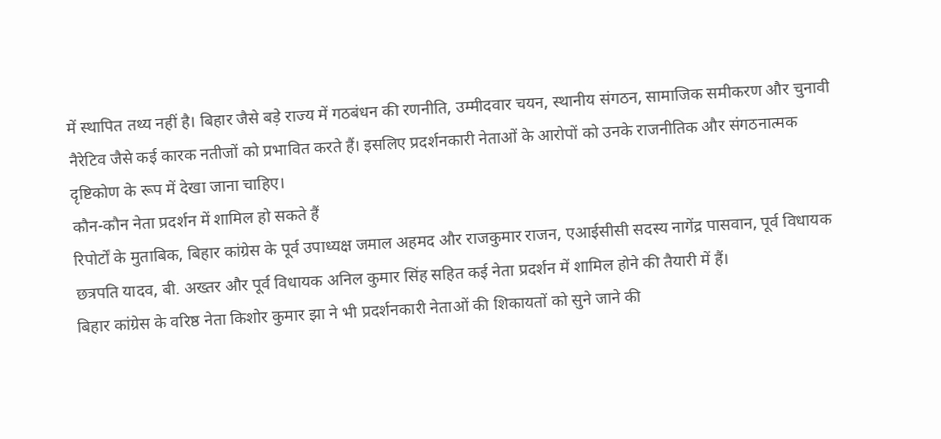में स्थापित तथ्य नहीं है। बिहार जैसे बड़े राज्य में गठबंधन की रणनीति, उम्मीदवार चयन, स्थानीय संगठन, सामाजिक समीकरण और चुनावी नैरेटिव जैसे कई कारक नतीजों को प्रभावित करते हैं। इसलिए प्रदर्शनकारी नेताओं के आरोपों को उनके राजनीतिक और संगठनात्मक दृष्टिकोण के रूप में देखा जाना चाहिए।
कौन-कौन नेता प्रदर्शन में शामिल हो सकते हैं
रिपोर्टों के मुताबिक, बिहार कांग्रेस के पूर्व उपाध्यक्ष जमाल अहमद और राजकुमार राजन, एआईसीसी सदस्य नागेंद्र पासवान, पूर्व विधायक छत्रपति यादव, बी. अख्तर और पूर्व विधायक अनिल कुमार सिंह सहित कई नेता प्रदर्शन में शामिल होने की तैयारी में हैं।
बिहार कांग्रेस के वरिष्ठ नेता किशोर कुमार झा ने भी प्रदर्शनकारी नेताओं की शिकायतों को सुने जाने की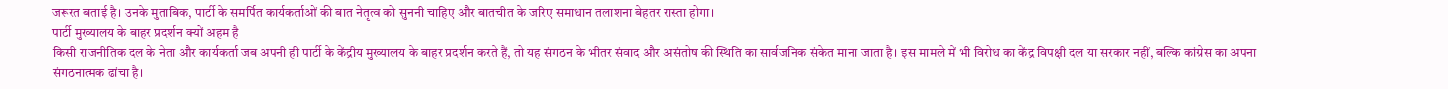जरूरत बताई है। उनके मुताबिक, पार्टी के समर्पित कार्यकर्ताओं की बात नेतृत्व को सुननी चाहिए और बातचीत के जरिए समाधान तलाशना बेहतर रास्ता होगा।
पार्टी मुख्यालय के बाहर प्रदर्शन क्यों अहम है
किसी राजनीतिक दल के नेता और कार्यकर्ता जब अपनी ही पार्टी के केंद्रीय मुख्यालय के बाहर प्रदर्शन करते हैं, तो यह संगठन के भीतर संवाद और असंतोष की स्थिति का सार्वजनिक संकेत माना जाता है। इस मामले में भी विरोध का केंद्र विपक्षी दल या सरकार नहीं, बल्कि कांग्रेस का अपना संगठनात्मक ढांचा है।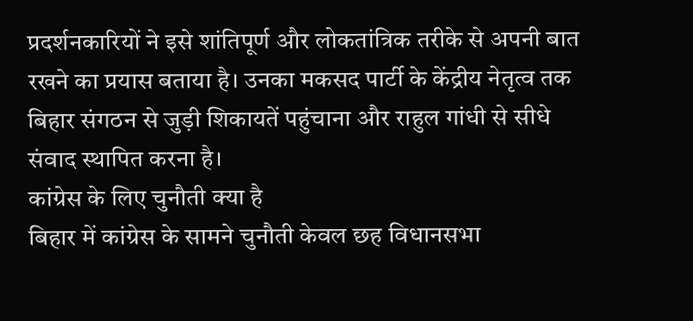प्रदर्शनकारियों ने इसे शांतिपूर्ण और लोकतांत्रिक तरीके से अपनी बात रखने का प्रयास बताया है। उनका मकसद पार्टी के केंद्रीय नेतृत्व तक बिहार संगठन से जुड़ी शिकायतें पहुंचाना और राहुल गांधी से सीधे संवाद स्थापित करना है।
कांग्रेस के लिए चुनौती क्या है
बिहार में कांग्रेस के सामने चुनौती केवल छह विधानसभा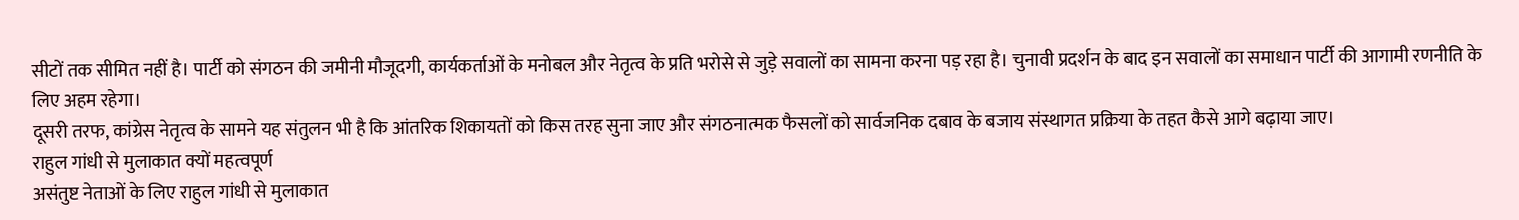सीटों तक सीमित नहीं है। पार्टी को संगठन की जमीनी मौजूदगी, कार्यकर्ताओं के मनोबल और नेतृत्व के प्रति भरोसे से जुड़े सवालों का सामना करना पड़ रहा है। चुनावी प्रदर्शन के बाद इन सवालों का समाधान पार्टी की आगामी रणनीति के लिए अहम रहेगा।
दूसरी तरफ, कांग्रेस नेतृत्व के सामने यह संतुलन भी है कि आंतरिक शिकायतों को किस तरह सुना जाए और संगठनात्मक फैसलों को सार्वजनिक दबाव के बजाय संस्थागत प्रक्रिया के तहत कैसे आगे बढ़ाया जाए।
राहुल गांधी से मुलाकात क्यों महत्वपूर्ण
असंतुष्ट नेताओं के लिए राहुल गांधी से मुलाकात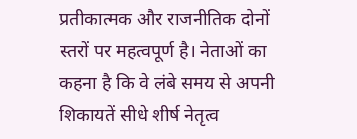प्रतीकात्मक और राजनीतिक दोनों स्तरों पर महत्वपूर्ण है। नेताओं का कहना है कि वे लंबे समय से अपनी शिकायतें सीधे शीर्ष नेतृत्व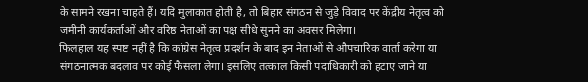के सामने रखना चाहते हैं। यदि मुलाकात होती है, तो बिहार संगठन से जुड़े विवाद पर केंद्रीय नेतृत्व को जमीनी कार्यकर्ताओं और वरिष्ठ नेताओं का पक्ष सीधे सुनने का अवसर मिलेगा।
फिलहाल यह स्पष्ट नहीं है कि कांग्रेस नेतृत्व प्रदर्शन के बाद इन नेताओं से औपचारिक वार्ता करेगा या संगठनात्मक बदलाव पर कोई फैसला लेगा। इसलिए तत्काल किसी पदाधिकारी को हटाए जाने या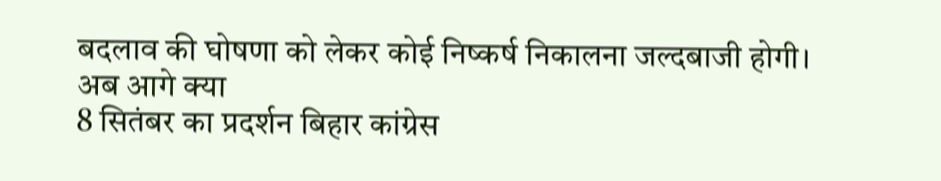बदलाव की घोषणा को लेकर कोई निष्कर्ष निकालना जल्दबाजी होगी।
अब आगे क्या
8 सितंबर का प्रदर्शन बिहार कांग्रेस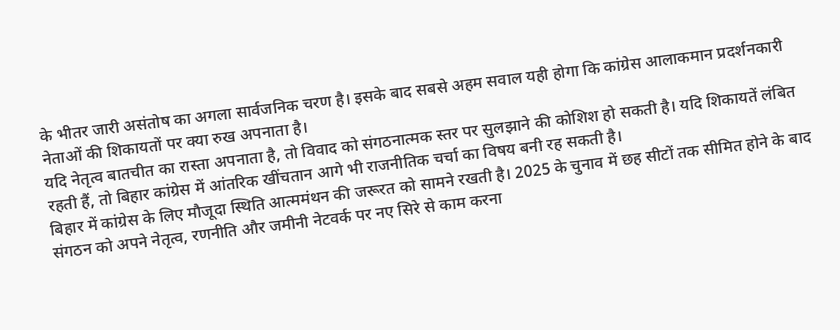के भीतर जारी असंतोष का अगला सार्वजनिक चरण है। इसके बाद सबसे अहम सवाल यही होगा कि कांग्रेस आलाकमान प्रदर्शनकारी नेताओं की शिकायतों पर क्या रुख अपनाता है।
यदि नेतृत्व बातचीत का रास्ता अपनाता है, तो विवाद को संगठनात्मक स्तर पर सुलझाने की कोशिश हो सकती है। यदि शिकायतें लंबित रहती हैं, तो बिहार कांग्रेस में आंतरिक खींचतान आगे भी राजनीतिक चर्चा का विषय बनी रह सकती है।
बिहार में कांग्रेस के लिए मौजूदा स्थिति आत्ममंथन की जरूरत को सामने रखती है। 2025 के चुनाव में छह सीटों तक सीमित होने के बाद संगठन को अपने नेतृत्व, रणनीति और जमीनी नेटवर्क पर नए सिरे से काम करना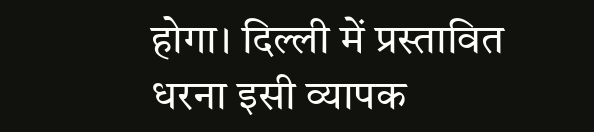होगा। दिल्ली में प्रस्तावित धरना इसी व्यापक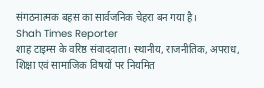संगठनात्मक बहस का सार्वजनिक चेहरा बन गया है।
Shah Times Reporter
शाह टाइम्स के वरिष्ठ संवाददाता। स्थानीय, राजनीतिक, अपराध, शिक्षा एवं सामाजिक विषयों पर नियमित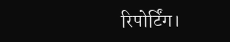रिपोर्टिंग।